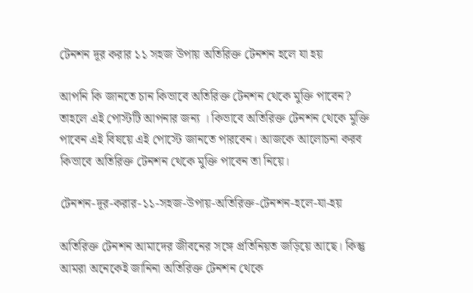টেনশন দূর করার ১১ সহজ উপায় অতিরিক্ত টেনশন হলে যা হয়

আপনি কি জানতে চান কিভাবে অতিরিক্ত টেনশন থেকে মুক্তি পাবেন? তাহলে এই পোস্টটি আপনার জন্য । কিভাবে অতিরিক্ত টেনশন থেকে মুক্তি পাবেন এই বিষয়ে এই পোস্টে জানতে পারবেন। আজকে আলোচনা করব কিভাবে অতিরিক্ত টেনশন থেকে মুক্তি পাবেন তা নিয়ে।

টেনশন-দূর-করার-১১-সহজ-উপায়-অতিরিক্ত-টেনশন-হলে-যা-হয়

অতিরিক্ত টেনশন আমাদের জীবনের সঙ্গে প্রতিনিয়ত জড়িয়ে আছে। কিন্তু আমরা অনেকেই জানিনা অতিরিক্ত টেনশন থেকে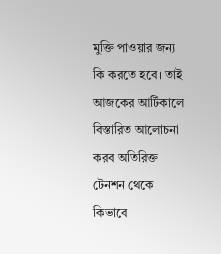মুক্তি পাওয়ার জন্য কি করতে হবে। তাই আজকের আর্টিকালে বিস্তারিত আলোচনা করব অতিরিক্ত টেনশন থেকে কিভাবে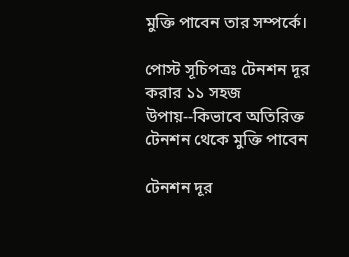মুক্তি পাবেন তার সম্পর্কে।

পোস্ট সূচিপত্রঃ টেনশন দূর করার ১১ সহজ উপায়--কিভাবে অতিরিক্ত টেনশন থেকে মুক্তি পাবেন

টেনশন দূর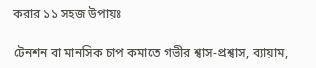করার ১১ সহজ উপায়ঃ

টেনশন বা মানসিক চাপ কমাতে গভীর শ্বাস-প্রশ্বাস, ব্যায়াম,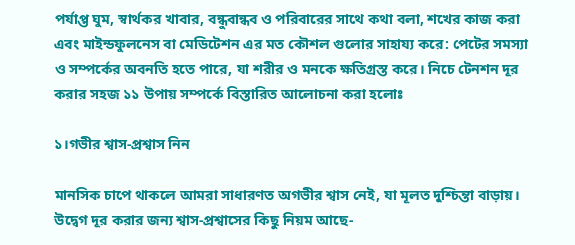পর্যাপ্ত ঘুম, স্বার্থকর খাবার, বন্ধুবান্ধব ও পরিবারের সাথে কথা বলা, শখের কাজ করা এবং মাইন্ডফুলনেস বা মেডিটেশন এর মত কৌশল গুলোর সাহায্য করে: পেটের সমস্যা ও সম্পর্কের অবনতি হতে পারে, যা শরীর ও মনকে ক্ষতিগ্রস্ত করে। নিচে টেনশন দূর করার সহজ ১১ উপায় সম্পর্কে বিস্তারিত আলোচনা করা হলোঃ

১।গভীর শ্বাস-প্রশ্বাস নিন

মানসিক চাপে থাকলে আমরা সাধারণত অগভীর শ্বাস নেই, যা মূলত দুশ্চিন্তা বাড়ায়। উদ্বেগ দূর করার জন্য শ্বাস-প্রশ্বাসের কিছু নিয়ম আছে-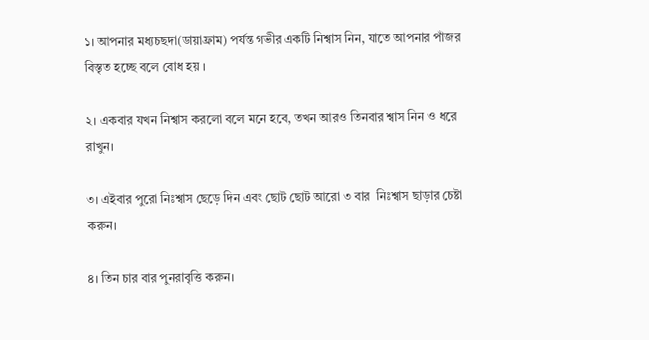১। আপনার মধ্যচছদা(ডায়াফ্রাম) পর্যন্ত গভীর একটি নিশ্বাস নিন, যাতে আপনার পাঁজর বিস্তৃত হচ্ছে বলে বোধ হয় ।

২। একবার যখন নিশ্বাস করলো বলে মনে হবে, তখন আরও তিনবার শ্বাস নিন ও ধরে রাখুন।

৩। এইবার পুরো নিঃশ্বাস ছেড়ে দিন এবং ছোট ছোট আরো ৩ বার  নিঃশ্বাস ছাড়ার চেষ্টা করুন।

৪। তিন চার বার পুনরাবৃত্তি করুন।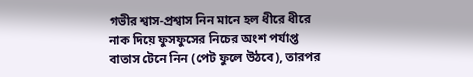গভীর শ্বাস-প্রশ্বাস নিন মানে হল ধীরে ধীরে নাক দিয়ে ফুসফুসের নিচের অংশ পর্যাপ্ত বাতাস টেনে নিন (পেট ফুলে উঠবে), তারপর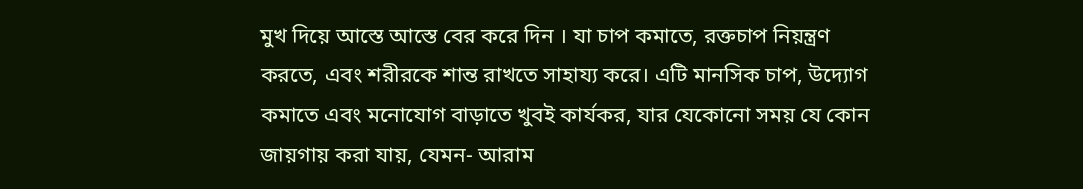মুখ দিয়ে আস্তে আস্তে বের করে দিন । যা চাপ কমাতে, রক্তচাপ নিয়ন্ত্রণ করতে, এবং শরীরকে শান্ত রাখতে সাহায্য করে। এটি মানসিক চাপ, উদ্যোগ কমাতে এবং মনোযোগ বাড়াতে খুবই কার্যকর, যার যেকোনো সময় যে কোন জায়গায় করা যায়, যেমন- আরাম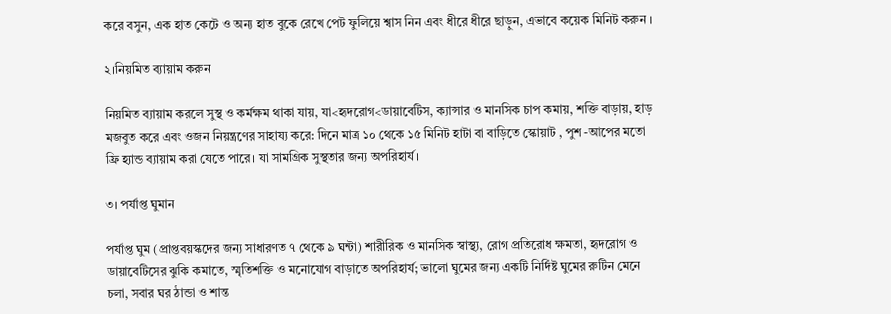করে বসুন, এক হাত কেটে ও অন্য হাত বুকে রেখে পেট ফুলিয়ে শ্বাস নিন এবং ধীরে ধীরে ছাড়ুন, এভাবে কয়েক মিনিট করুন ।

২।নিয়মিত ব্যায়াম করুন

নিয়মিত ব্যায়াম করলে সুস্থ ও কর্মক্ষম থাকা যায়, যা<হৃদরোগ<ডায়াবেটিস, ক্যান্সার ও মানসিক চাপ কমায়, শক্তি বাড়ায়, হাড় মজবুত করে এবং ওজন নিয়ন্ত্রণের সাহায্য করে: দিনে মাত্র ১০ থেকে ১৫ মিনিট হাটা বা বাড়িতে স্কোয়াট , পুশ -আপের মতো ফ্রি হ্যান্ড ব্যায়াম করা যেতে পারে। যা সামগ্রিক সুস্থতার জন্য অপরিহার্য।

৩। পর্যাপ্ত ঘুমান

পর্যাপ্ত ঘুম (প্রাপ্তবয়স্কদের জন্য সাধারণত ৭ থেকে ৯ ঘন্টা) শারীরিক ও মানসিক স্বাস্থ্য, রোগ প্রতিরোধ ক্ষমতা, হৃদরোগ ও ডায়াবেটিসের ঝুকি কমাতে, স্মৃতিশক্তি ও মনোযোগ বাড়াতে অপরিহার্য; ভালো ঘুমের জন্য একটি নির্দিষ্ট ঘুমের রুটিন মেনে চলা, সবার ঘর ঠান্ডা ও শান্ত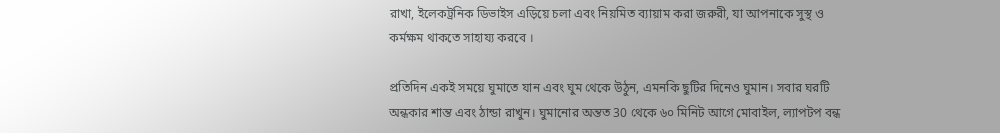রাখা, ইলেকট্রনিক ডিভাইস এড়িয়ে চলা এবং নিয়মিত ব্যায়াম করা জরুরী, যা আপনাকে সুস্থ ও কর্মক্ষম থাকতে সাহায্য করবে ।

প্রতিদিন একই সময়ে ঘুমাতে যান এবং ঘুম থেকে উঠুন, এমনকি ছুটির দিনেও ঘুমান। সবার ঘরটি অন্ধকার শান্ত এবং ঠান্ডা রাখুন। ঘুমানোর অন্তত 30 থেকে ৬০ মিনিট আগে মোবাইল, ল্যাপটপ বন্ধ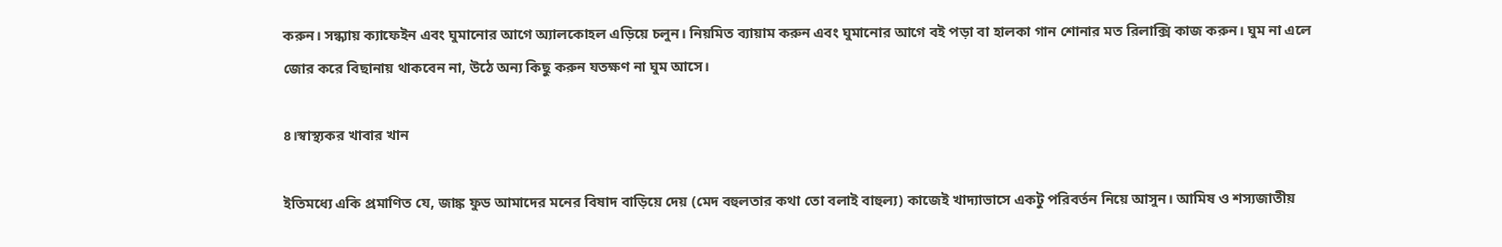করুন। সন্ধ্যায় ক্যাফেইন এবং ঘুমানোর আগে অ্যালকোহল এড়িয়ে চলুন। নিয়মিত ব্যায়াম করুন এবং ঘুমানোর আগে বই পড়া বা হালকা গান শোনার মত রিলাক্সি কাজ করুন। ঘুম না এলে জোর করে বিছানায় থাকবেন না, উঠে অন্য কিছু করুন যতক্ষণ না ঘুম আসে।

৪।স্বাস্থ্যকর খাবার খান

ইতিমধ্যে একি প্রমাণিত যে, জাঙ্ক ফুড আমাদের মনের বিষাদ বাড়িয়ে দেয় (মেদ বহুলতার কথা তো বলাই বাহুল্য) কাজেই খাদ্যাভাসে একটু পরিবর্তন নিয়ে আসুন। আমিষ ও শস্যজাতীয়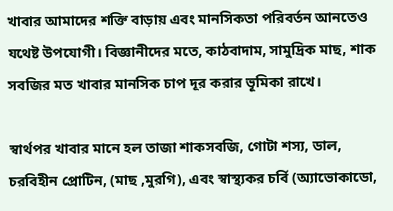খাবার আমাদের শক্তি বাড়ায় এবং মানসিকতা পরিবর্তন আনতেও যথেষ্ট উপযোগী। বিজ্ঞানীদের মতে, কাঠবাদাম, সামুদ্রিক মাছ, শাক সবজির মত খাবার মানসিক চাপ দূর করার ভূমিকা রাখে।

স্বার্থপর খাবার মানে হল তাজা শাকসবজি, গোটা শস্য, ডাল, চরবিহীন প্রোটিন, (মাছ ,মুরগি), এবং স্বাস্থ্যকর চর্বি (অ্যাভোকাডো,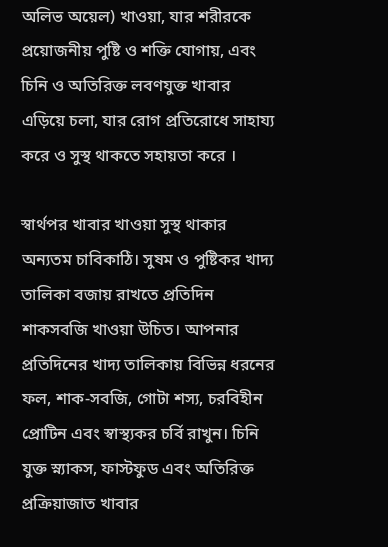অলিভ অয়েল) খাওয়া, যার শরীরকে প্রয়োজনীয় পুষ্টি ও শক্তি যোগায়, এবং চিনি ও অতিরিক্ত লবণযুক্ত খাবার এড়িয়ে চলা, যার রোগ প্রতিরোধে সাহায্য করে ও সুস্থ থাকতে সহায়তা করে ।

স্বার্থপর খাবার খাওয়া সুস্থ থাকার অন্যতম চাবিকাঠি। সুষম ও পুষ্টিকর খাদ্য তালিকা বজায় রাখতে প্রতিদিন শাকসবজি খাওয়া উচিত। আপনার প্রতিদিনের খাদ্য তালিকায় বিভিন্ন ধরনের ফল, শাক-সবজি, গোটা শস্য, চরবিহীন প্রোটিন এবং স্বাস্থ্যকর চর্বি রাখুন। চিনি যুক্ত স্ন্যাকস, ফাস্টফুড এবং অতিরিক্ত প্রক্রিয়াজাত খাবার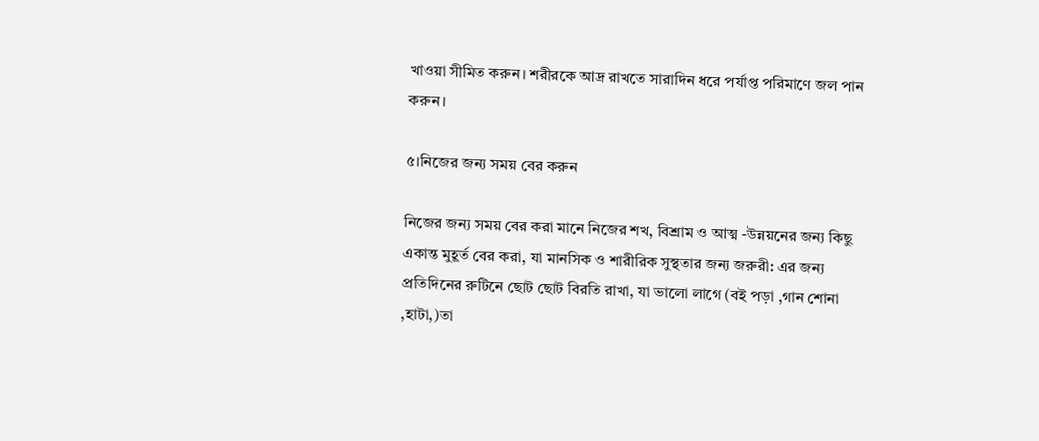খাওয়া সীমিত করুন। শরীরকে আদ্র রাখতে সারাদিন ধরে পর্যাপ্ত পরিমাণে জল পান করুন।

৫।নিজের জন্য সময় বের করুন

নিজের জন্য সময় বের করা মানে নিজের শখ, বিশ্রাম ও আত্ম -উন্নয়নের জন্য কিছু একান্ত মুহূর্ত বের করা, যা মানসিক ও শারীরিক সুস্থতার জন্য জরুরী: এর জন্য প্রতিদিনের রুটিনে ছোট ছোট বিরতি রাখা, যা ভালো লাগে (বই পড়া ,গান শোনা ,হাটা,)তা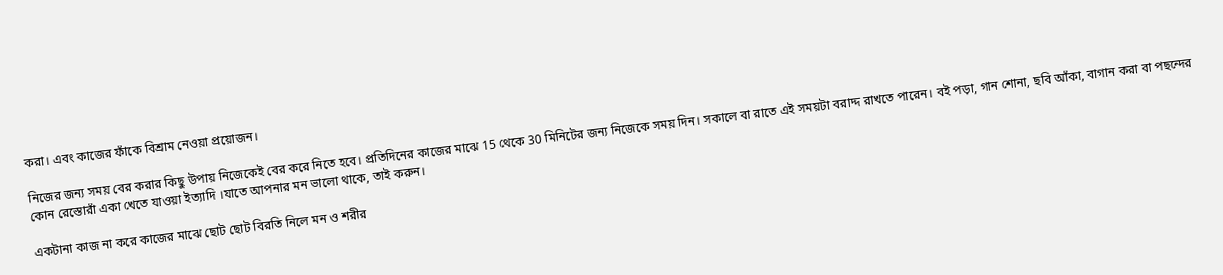করা। এবং কাজের ফাঁকে বিশ্রাম নেওয়া প্রয়োজন।

নিজের জন্য সময় বের করার কিছু উপায় নিজেকেই বের করে নিতে হবে। প্রতিদিনের কাজের মাঝে 15 থেকে 30 মিনিটের জন্য নিজেকে সময় দিন। সকালে বা রাতে এই সময়টা বরাদ্দ রাখতে পারেন। বই পড়া, গান শোনা, ছবি আঁকা, বাগান করা বা পছন্দের কোন রেস্তোরাঁ একা খেতে যাওয়া ইত্যাদি ।যাতে আপনার মন ভালো থাকে, তাই করুন।

একটানা কাজ না করে কাজের মাঝে ছোট ছোট বিরতি নিলে মন ও শরীর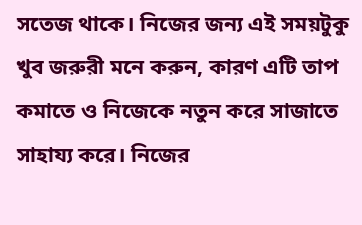সতেজ থাকে। নিজের জন্য এই সময়টুকু খুব জরুরী মনে করুন, কারণ এটি তাপ কমাতে ও নিজেকে নতুন করে সাজাতে সাহায্য করে। নিজের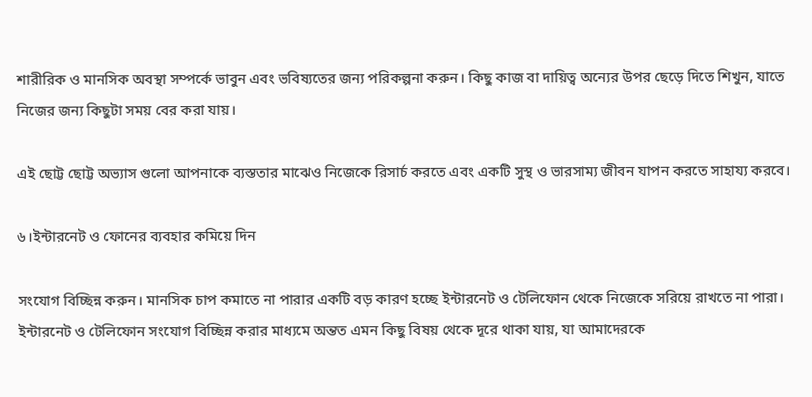শারীরিক ও মানসিক অবস্থা সম্পর্কে ভাবুন এবং ভবিষ্যতের জন্য পরিকল্পনা করুন। কিছু কাজ বা দায়িত্ব অন্যের উপর ছেড়ে দিতে শিখুন, যাতে নিজের জন্য কিছুটা সময় বের করা যায়।

এই ছোট্ট ছোট্ট অভ্যাস গুলো আপনাকে ব্যস্ততার মাঝেও নিজেকে রিসার্চ করতে এবং একটি সুস্থ ও ভারসাম্য জীবন যাপন করতে সাহায্য করবে।

৬।ইন্টারনেট ও ফোনের ব্যবহার কমিয়ে দিন

সংযোগ বিচ্ছিন্ন করুন। মানসিক চাপ কমাতে না পারার একটি বড় কারণ হচ্ছে ইন্টারনেট ও টেলিফোন থেকে নিজেকে সরিয়ে রাখতে না পারা। ইন্টারনেট ও টেলিফোন সংযোগ বিচ্ছিন্ন করার মাধ্যমে অন্তত এমন কিছু বিষয় থেকে দূরে থাকা যায়, যা আমাদেরকে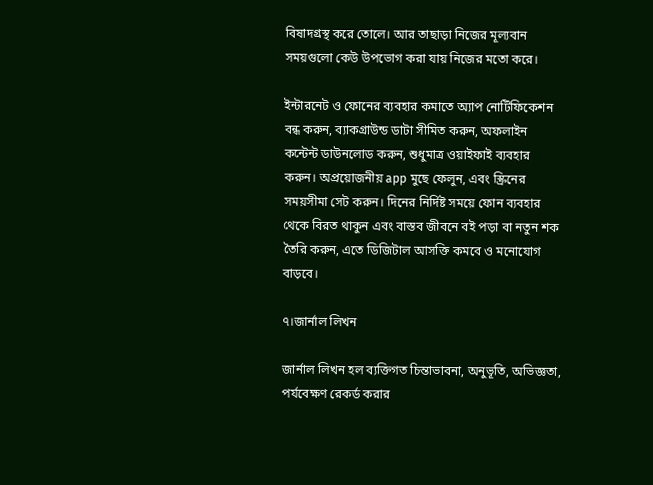বিষাদগ্রস্থ করে তোলে। আর তাছাড়া নিজের মূল্যবান সময়গুলো কেউ উপভোগ করা যায় নিজের মতো করে।

ইন্টারনেট ও ফোনের ব্যবহার কমাতে অ্যাপ নোটিফিকেশন বন্ধ করুন, ব্যাকগ্রাউন্ড ডাটা সীমিত করুন, অফলাইন কন্টেন্ট ডাউনলোড করুন, শুধুমাত্র ওয়াইফাই ব্যবহার করুন। অপ্রয়োজনীয় app মুছে ফেলুন, এবং স্ক্রিনের সময়সীমা সেট করুন। দিনের নির্দিষ্ট সময়ে ফোন ব্যবহার থেকে বিরত থাকুন এবং বাস্তব জীবনে বই পড়া বা নতুন শক তৈরি করুন, এতে ডিজিটাল আসক্তি কমবে ও মনোযোগ বাড়বে।

৭।জার্নাল লিখন

জার্নাল লিখন হল ব্যক্তিগত চিন্তাভাবনা, অনুভূতি, অভিজ্ঞতা, পর্যবেক্ষণ রেকর্ড করার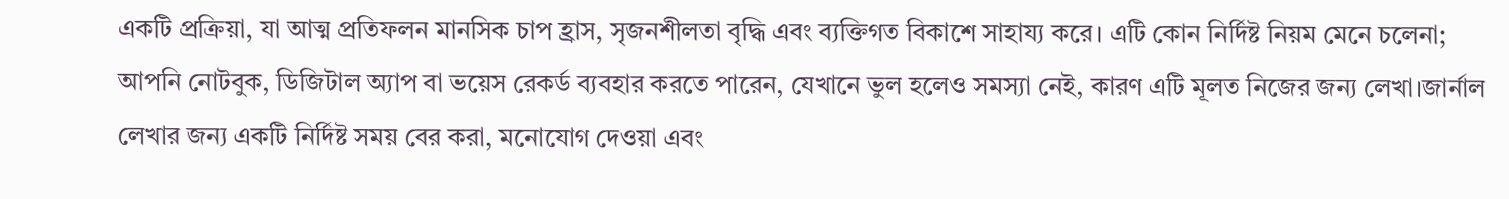একটি প্রক্রিয়া, যা আত্ম প্রতিফলন মানসিক চাপ হ্রাস, সৃজনশীলতা বৃদ্ধি এবং ব্যক্তিগত বিকাশে সাহায্য করে। এটি কোন নির্দিষ্ট নিয়ম মেনে চলেনা; আপনি নোটবুক, ডিজিটাল অ্যাপ বা ভয়েস রেকর্ড ব্যবহার করতে পারেন, যেখানে ভুল হলেও সমস্যা নেই, কারণ এটি মূলত নিজের জন্য লেখা।জার্নাল লেখার জন্য একটি নির্দিষ্ট সময় বের করা, মনোযোগ দেওয়া এবং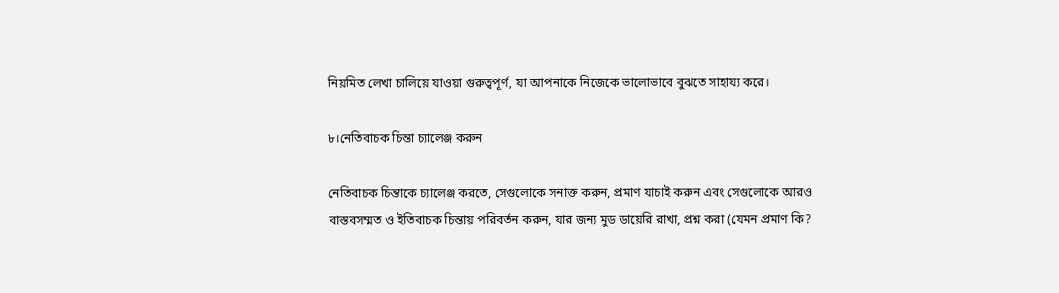নিয়মিত লেখা চালিয়ে যাওয়া গুরুত্বপূর্ণ, যা আপনাকে নিজেকে ভালোভাবে বুঝতে সাহায্য করে।

৮।নেতিবাচক চিন্তা চ্যালেঞ্জ করুন

নেতিবাচক চিন্তাকে চ্যালেঞ্জ করতে, সেগুলোকে সনাক্ত করুন, প্রমাণ যাচাই করুন এবং সেগুলোকে আরও বাস্তবসম্মত ও ইতিবাচক চিন্তায় পরিবর্তন করুন, যার জন্য মুড ডায়েরি রাখা, প্রশ্ন করা (যেমন প্রমাণ কি?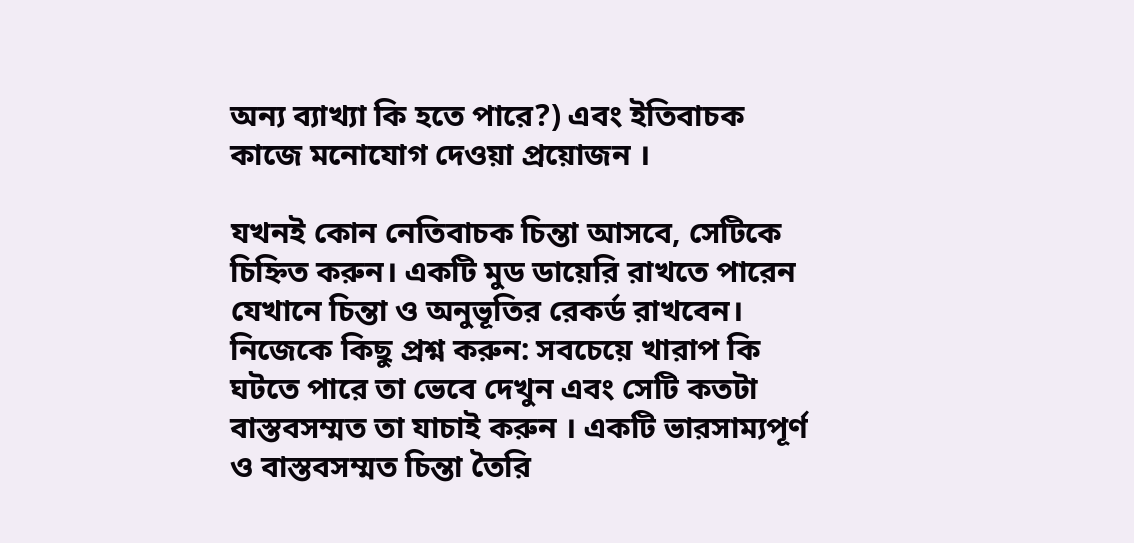অন্য ব্যাখ্যা কি হতে পারে?) এবং ইতিবাচক কাজে মনোযোগ দেওয়া প্রয়োজন ।

যখনই কোন নেতিবাচক চিন্তা আসবে, সেটিকে চিহ্নিত করুন। একটি মুড ডায়েরি রাখতে পারেন যেখানে চিন্তা ও অনুভূতির রেকর্ড রাখবেন। নিজেকে কিছু প্রশ্ন করুন: সবচেয়ে খারাপ কি ঘটতে পারে তা ভেবে দেখুন এবং সেটি কতটা বাস্তবসম্মত তা যাচাই করুন । একটি ভারসাম্যপূর্ণ ও বাস্তবসম্মত চিন্তা তৈরি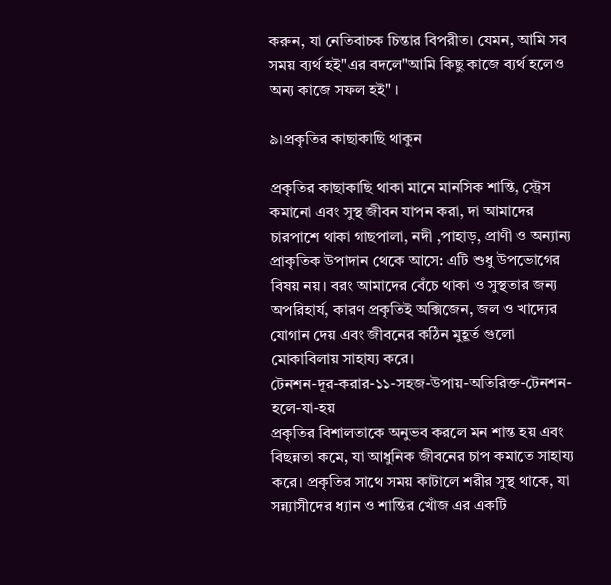করুন, যা নেতিবাচক চিন্তার বিপরীত। যেমন, আমি সব সময় ব্যর্থ হই"এর বদলে"আমি কিছু কাজে ব্যর্থ হলেও অন্য কাজে সফল হই" ।

৯।প্রকৃতির কাছাকাছি থাকুন

প্রকৃতির কাছাকাছি থাকা মানে মানসিক শান্তি, স্ট্রেস কমানো এবং সুস্থ জীবন যাপন করা, দা আমাদের চারপাশে থাকা গাছপালা, নদী ,পাহাড়, প্রাণী ও অন্যান্য প্রাকৃতিক উপাদান থেকে আসে: এটি শুধু উপভোগের বিষয় নয়। বরং আমাদের বেঁচে থাকা ও সুস্থতার জন্য অপরিহার্য, কারণ প্রকৃতিই অক্সিজেন, জল ও খাদ্যের যোগান দেয় এবং জীবনের কঠিন মুহূর্ত গুলো মোকাবিলায় সাহায্য করে।
টেনশন-দূর-করার-১১-সহজ-উপায়-অতিরিক্ত-টেনশন-হলে-যা-হয়
প্রকৃতির বিশালতাকে অনুভব করলে মন শান্ত হয় এবং বিছন্নতা কমে, যা আধুনিক জীবনের চাপ কমাতে সাহায্য করে। প্রকৃতির সাথে সময় কাটালে শরীর সুস্থ থাকে, যা সন্ন্যাসীদের ধ্যান ও শান্তির খোঁজ এর একটি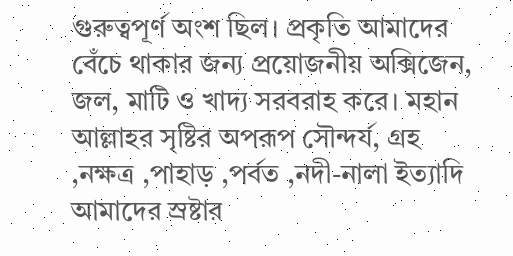গুরুত্বপূর্ণ অংশ ছিল। প্রকৃতি আমাদের বেঁচে থাকার জন্য প্রয়োজনীয় অক্সিজেন, জল, মাটি ও খাদ্য সরবরাহ করে। মহান আল্লাহর সৃষ্টির অপরূপ সৌন্দর্য, গ্রহ ,নক্ষত্র ,পাহাড় ,পর্বত ,নদী-নালা ইত্যাদি আমাদের স্রষ্টার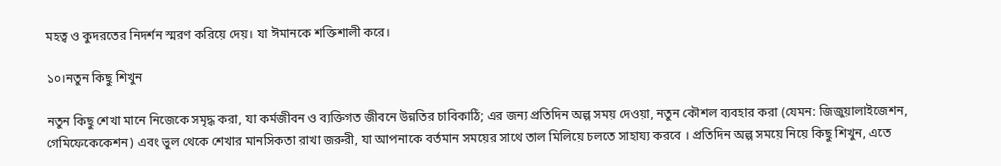মহত্ব ও কুদরতের নিদর্শন স্মরণ করিয়ে দেয়। যা ঈমানকে শক্তিশালী করে।

১০।নতুন কিছু শিখুন

নতুন কিছু শেখা মানে নিজেকে সমৃদ্ধ করা, যা কর্মজীবন ও ব্যক্তিগত জীবনে উন্নতির চাবিকাঠি; এর জন্য প্রতিদিন অল্প সময় দেওয়া, নতুন কৌশল ব্যবহার করা (যেমন: জিজুয়ালাইজেশন, গেমিফেকেকেশন) এবং ভুল থেকে শেখার মানসিকতা রাখা জরুরী, যা আপনাকে বর্তমান সময়ের সাথে তাল মিলিয়ে চলতে সাহায্য করবে । প্রতিদিন অল্প সময়ে নিয়ে কিছু শিখুন, এতে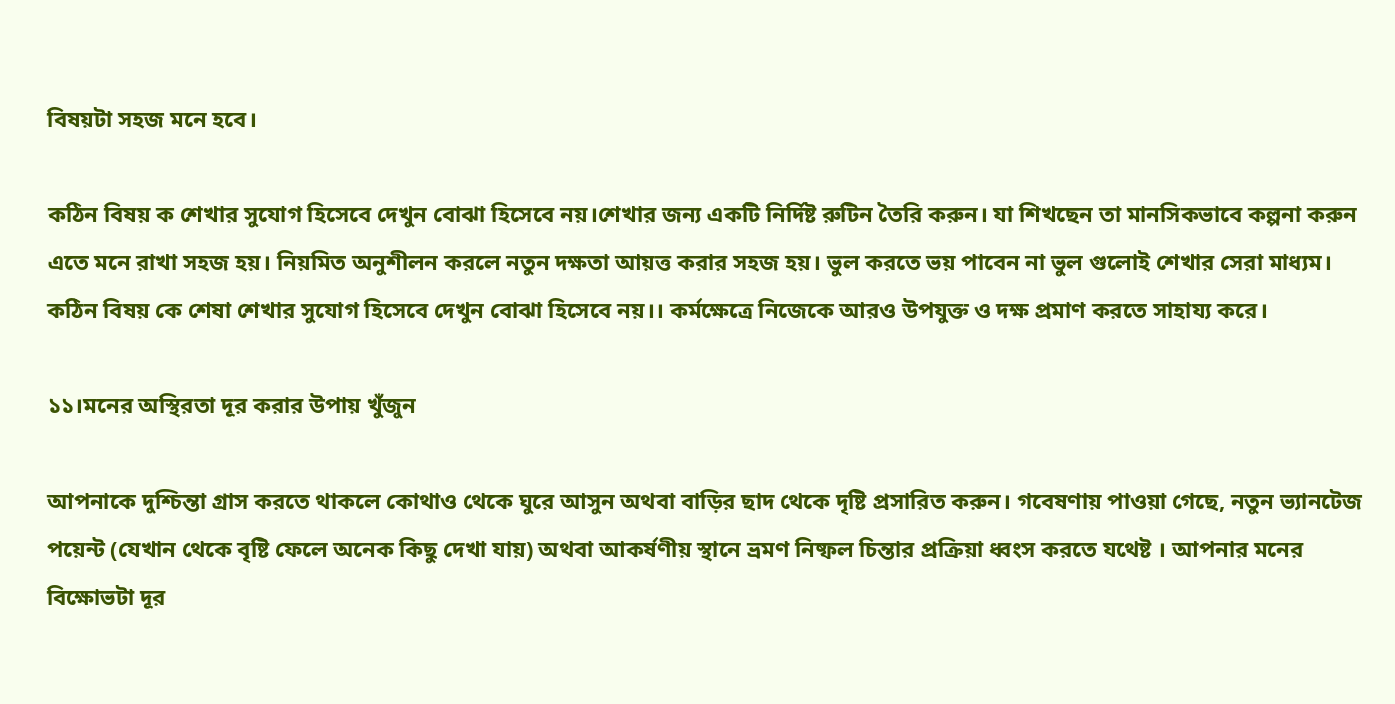বিষয়টা সহজ মনে হবে।

কঠিন বিষয় ক শেখার সুযোগ হিসেবে দেখুন বোঝা হিসেবে নয়।শেখার জন্য একটি নির্দিষ্ট রুটিন তৈরি করুন। যা শিখছেন তা মানসিকভাবে কল্পনা করুন এতে মনে রাখা সহজ হয়। নিয়মিত অনুশীলন করলে নতুন দক্ষতা আয়ত্ত করার সহজ হয়। ভুল করতে ভয় পাবেন না ভুল গুলোই শেখার সেরা মাধ্যম। কঠিন বিষয় কে শেষা শেখার সুযোগ হিসেবে দেখুন বোঝা হিসেবে নয়।। কর্মক্ষেত্রে নিজেকে আরও উপযুক্ত ও দক্ষ প্রমাণ করতে সাহায্য করে।

১১।মনের অস্থিরতা দূর করার উপায় খুঁজুন

আপনাকে দুশ্চিন্তা গ্রাস করতে থাকলে কোথাও থেকে ঘুরে আসুন অথবা বাড়ির ছাদ থেকে দৃষ্টি প্রসারিত করুন। গবেষণায় পাওয়া গেছে, নতুন ভ্যানটেজ পয়েন্ট (যেখান থেকে বৃষ্টি ফেলে অনেক কিছু দেখা যায়) অথবা আকর্ষণীয় স্থানে ভ্রমণ নিষ্ফল চিন্তার প্রক্রিয়া ধ্বংস করতে যথেষ্ট । আপনার মনের বিক্ষোভটা দূর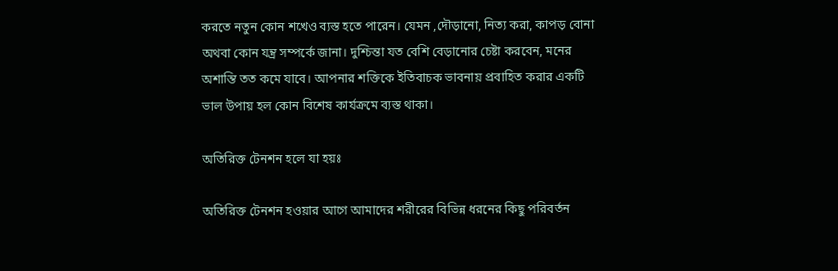করতে নতুন কোন শখেও ব্যস্ত হতে পারেন। যেমন ,দৌড়ানো, নিত্য করা, কাপড় বোনা অথবা কোন যন্ত্র সম্পর্কে জানা। দুশ্চিন্তা যত বেশি বেড়ানোর চেষ্টা করবেন, মনের অশান্তি তত কমে যাবে। আপনার শক্তিকে ইতিবাচক ভাবনায় প্রবাহিত করার একটি ভাল উপায় হল কোন বিশেষ কার্যক্রমে ব্যস্ত থাকা।

অতিরিক্ত টেনশন হলে যা হয়ঃ

অতিরিক্ত টেনশন হওয়ার আগে আমাদের শরীরের বিভিন্ন ধরনের কিছু পরিবর্তন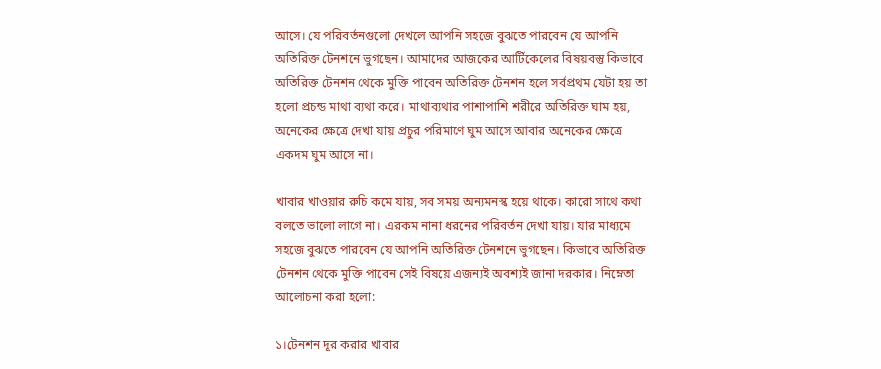আসে। যে পরিবর্তনগুলো দেখলে আপনি সহজে বুঝতে পারবেন যে আপনি অতিরিক্ত টেনশনে ভুগছেন। আমাদের আজকের আর্টিকেলের বিষয়বস্তু কিভাবে অতিরিক্ত টেনশন থেকে মুক্তি পাবেন অতিরিক্ত টেনশন হলে সর্বপ্রথম যেটা হয় তা হলো প্রচন্ড মাথা ব্যথা করে। মাথাব্যথার পাশাপাশি শরীরে অতিরিক্ত ঘাম হয়, অনেকের ক্ষেত্রে দেখা যায় প্রচুর পরিমাণে ঘুম আসে আবার অনেকের ক্ষেত্রে একদম ঘুম আসে না।

খাবার খাওয়ার রুচি কমে যায়, সব সময় অন্যমনস্ক হয়ে থাকে। কারো সাথে কথা বলতে ভালো লাগে না। এরকম নানা ধরনের পরিবর্তন দেখা যায়। যার মাধ্যমে সহজে বুঝতে পারবেন যে আপনি অতিরিক্ত টেনশনে ভুগছেন। কিভাবে অতিরিক্ত টেনশন থেকে মুক্তি পাবেন সেই বিষয়ে এজন্যই অবশ্যই জানা দরকার। নিম্নেতা আলোচনা করা হলো:

১।টেনশন দূর করার খাবার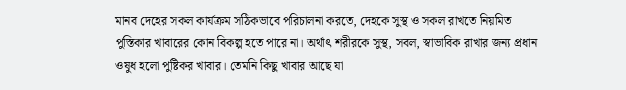মানব দেহের সকল কার্যক্রম সঠিকভাবে পরিচালনা করতে, দেহকে সুস্থ ও সকল রাখতে নিয়মিত পুস্তিকার খাবারের কোন বিকল্প হতে পারে না। অর্থাৎ শরীরকে সুস্থ, সবল, স্বাভাবিক রাখার জন্য প্রধান ওষুধ হলো পুষ্টিকর খাবার। তেমনি কিছু খাবার আছে যা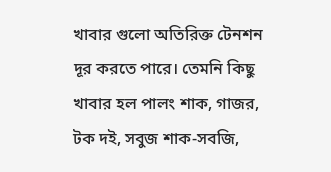খাবার গুলো অতিরিক্ত টেনশন দূর করতে পারে। তেমনি কিছু খাবার হল পালং শাক, গাজর, টক দই, সবুজ শাক-সবজি,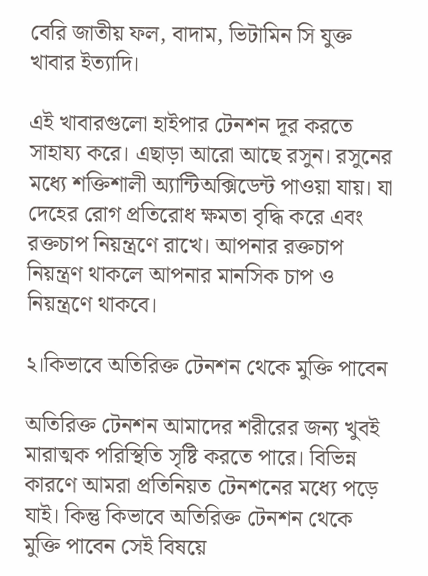বেরি জাতীয় ফল, বাদাম, ভিটামিন সি যুক্ত খাবার ইত্যাদি।

এই খাবারগুলো হাইপার টেনশন দূর করতে সাহায্য করে। এছাড়া আরো আছে রসুন। রসুনের মধ্যে শক্তিশালী অ্যান্টিঅক্সিডেন্ট পাওয়া যায়। যা দেহের রোগ প্রতিরোধ ক্ষমতা বৃদ্ধি করে এবং রক্তচাপ নিয়ন্ত্রণে রাখে। আপনার রক্তচাপ নিয়ন্ত্রণ থাকলে আপনার মানসিক চাপ ও নিয়ন্ত্রণে থাকবে।

২।কিভাবে অতিরিক্ত টেনশন থেকে মুক্তি পাবেন

অতিরিক্ত টেনশন আমাদের শরীরের জন্য খুবই মারাত্মক পরিস্থিতি সৃষ্টি করতে পারে। বিভিন্ন কারণে আমরা প্রতিনিয়ত টেনশনের মধ্যে পড়ে যাই। কিন্তু কিভাবে অতিরিক্ত টেনশন থেকে মুক্তি পাবেন সেই বিষয়ে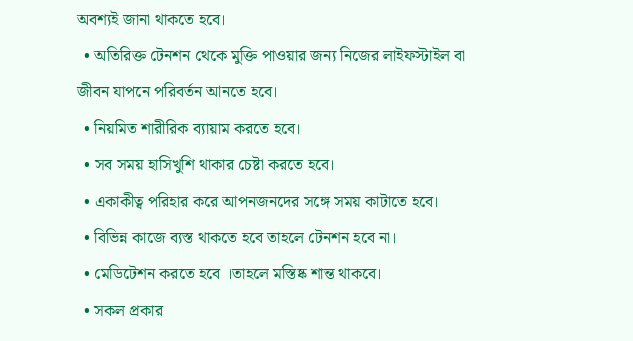অবশ্যই জানা থাকতে হবে।
  • অতিরিক্ত টেনশন থেকে মুক্তি পাওয়ার জন্য নিজের লাইফস্টাইল বা জীবন যাপনে পরিবর্তন আনতে হবে।
  • নিয়মিত শারীরিক ব্যায়াম করতে হবে।
  • সব সময় হাসিখুশি থাকার চেষ্টা করতে হবে।
  • একাকীত্ব পরিহার করে আপনজনদের সঙ্গে সময় কাটাতে হবে।
  • বিভিন্ন কাজে ব্যস্ত থাকতে হবে তাহলে টেনশন হবে না।
  • মেডিটেশন করতে হবে ।তাহলে মস্তিষ্ক শান্ত থাকবে।
  • সকল প্রকার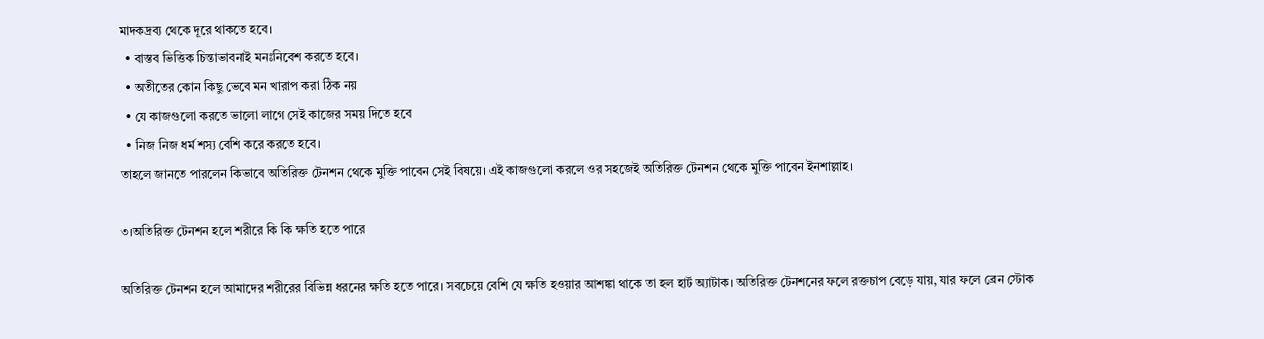মাদকদ্রব্য থেকে দূরে থাকতে হবে।
  • বাস্তব ভিত্তিক চিন্তাভাবনাই মনঃনিবেশ করতে হবে।
  • অতীতের কোন কিছু ভেবে মন খারাপ করা ঠিক নয়
  • যে কাজগুলো করতে ভালো লাগে সেই কাজের সময় দিতে হবে
  • নিজ নিজ ধর্ম শস্য বেশি করে করতে হবে।
তাহলে জানতে পারলেন কিভাবে অতিরিক্ত টেনশন থেকে মুক্তি পাবেন সেই বিষয়ে। এই কাজগুলো করলে ওর সহজেই অতিরিক্ত টেনশন থেকে মুক্তি পাবেন ইনশাল্লাহ।

৩।অতিরিক্ত টেনশন হলে শরীরে কি কি ক্ষতি হতে পারে

অতিরিক্ত টেনশন হলে আমাদের শরীরের বিভিন্ন ধরনের ক্ষতি হতে পারে। সবচেয়ে বেশি যে ক্ষতি হওয়ার আশঙ্কা থাকে তা হল হার্ট অ্যাটাক। অতিরিক্ত টেনশনের ফলে রক্তচাপ বেড়ে যায়, যার ফলে ব্রেন স্টোক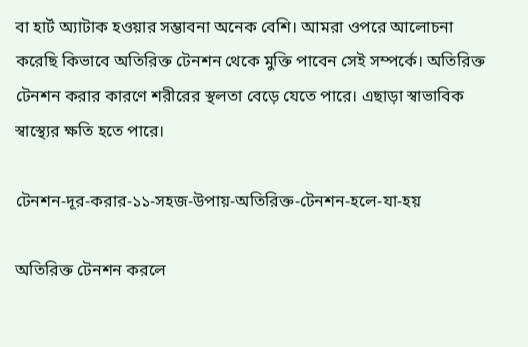বা হার্ট অ্যাটাক হওয়ার সম্ভাবনা অনেক বেশি। আমরা ওপরে আলোচনা করেছি কিভাবে অতিরিক্ত টেনশন থেকে মুক্তি পাবেন সেই সম্পর্কে। অতিরিক্ত টেনশন করার কারণে শরীরের স্থলতা বেড়ে যেতে পারে। এছাড়া স্বাভাবিক স্বাস্থ্যের ক্ষতি হতে পারে।

টেনশন-দূর-করার-১১-সহজ-উপায়-অতিরিক্ত-টেনশন-হলে-যা-হয়

অতিরিক্ত টেনশন করলে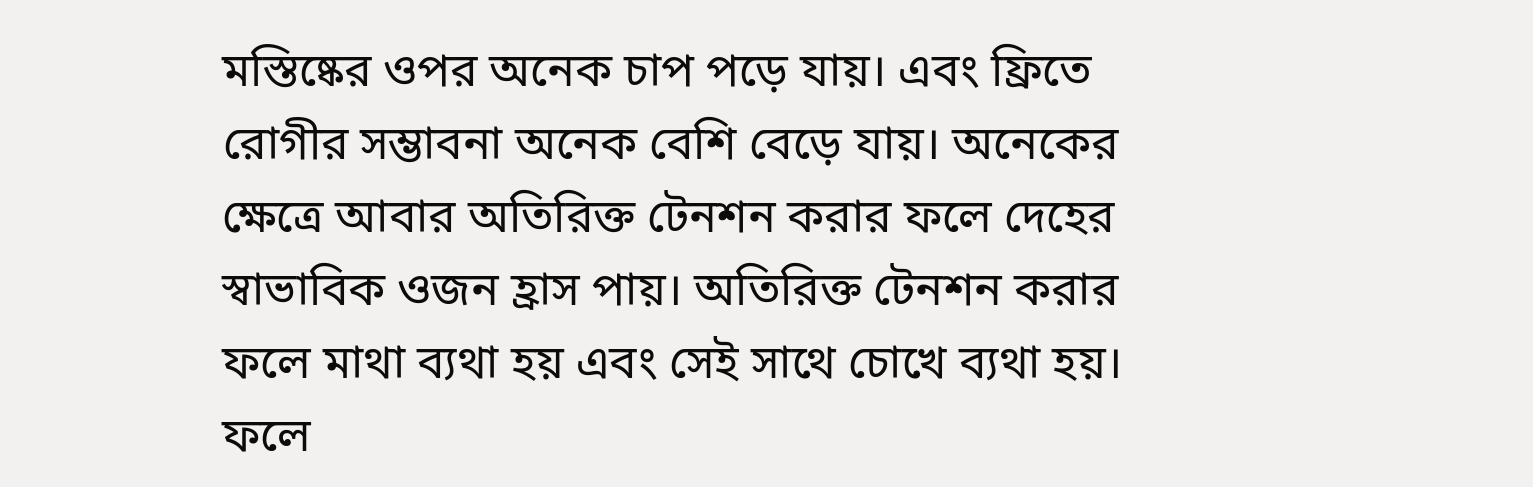মস্তিষ্কের ওপর অনেক চাপ পড়ে যায়। এবং ফ্রিতে রোগীর সম্ভাবনা অনেক বেশি বেড়ে যায়। অনেকের ক্ষেত্রে আবার অতিরিক্ত টেনশন করার ফলে দেহের স্বাভাবিক ওজন হ্রাস পায়। অতিরিক্ত টেনশন করার ফলে মাথা ব্যথা হয় এবং সেই সাথে চোখে ব্যথা হয়। ফলে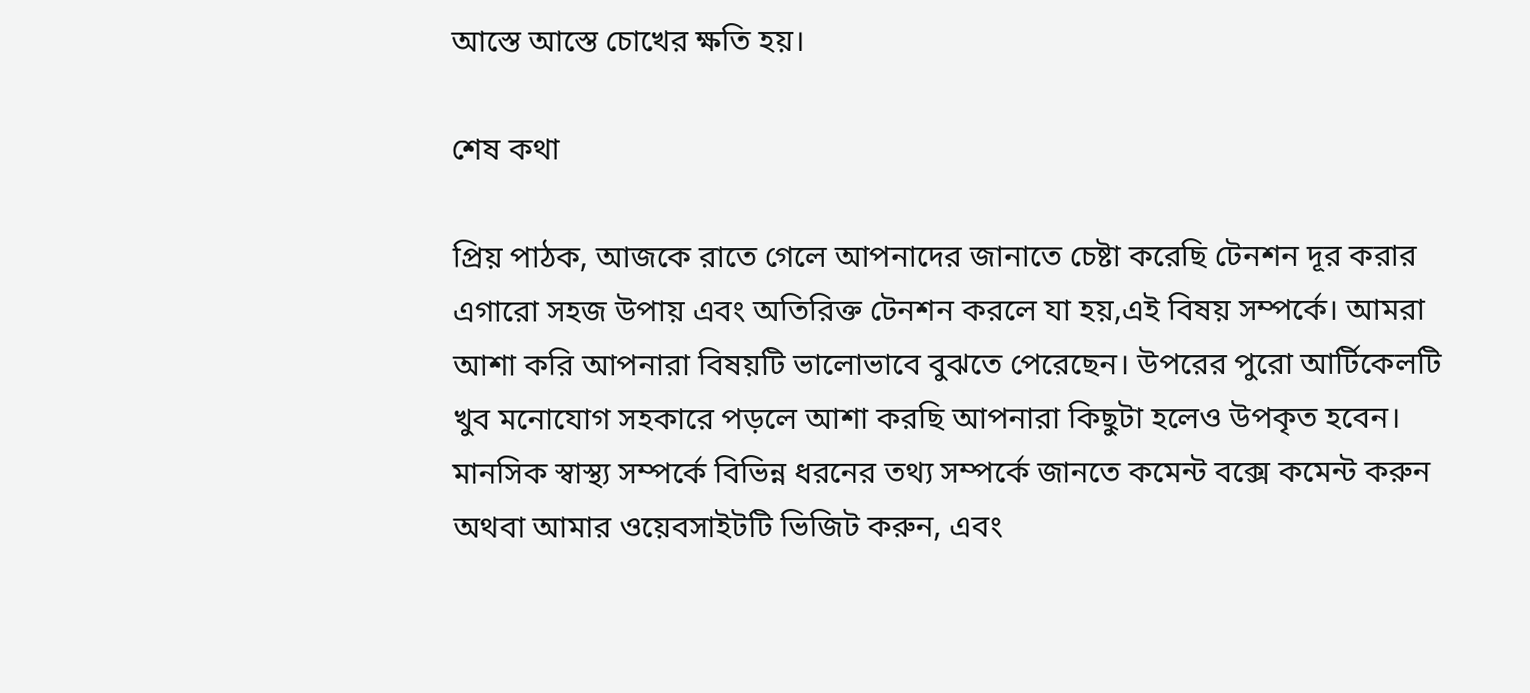আস্তে আস্তে চোখের ক্ষতি হয়।

শেষ কথা

প্রিয় পাঠক, আজকে রাতে গেলে আপনাদের জানাতে চেষ্টা করেছি টেনশন দূর করার এগারো সহজ উপায় এবং অতিরিক্ত টেনশন করলে যা হয়,এই বিষয় সম্পর্কে। আমরা আশা করি আপনারা বিষয়টি ভালোভাবে বুঝতে পেরেছেন। উপরের পুরো আর্টিকেলটি খুব মনোযোগ সহকারে পড়লে আশা করছি আপনারা কিছুটা হলেও উপকৃত হবেন। মানসিক স্বাস্থ্য সম্পর্কে বিভিন্ন ধরনের তথ্য সম্পর্কে জানতে কমেন্ট বক্সে কমেন্ট করুন অথবা আমার ওয়েবসাইটটি ভিজিট করুন, এবং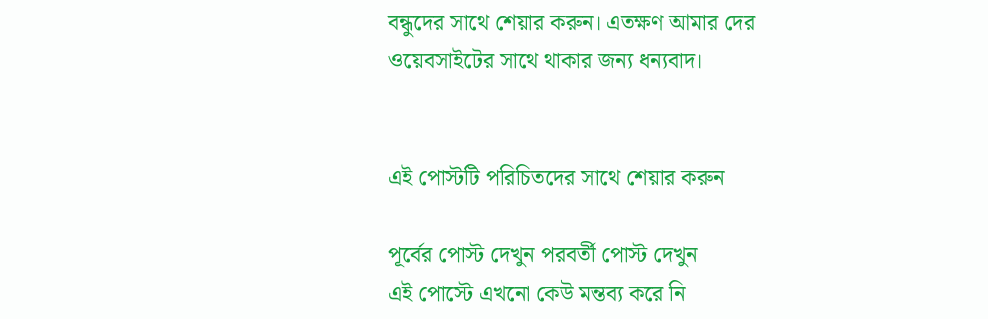বন্ধুদের সাথে শেয়ার করুন। এতক্ষণ আমার দের ওয়েবসাইটের সাথে থাকার জন্য ধন্যবাদ।


এই পোস্টটি পরিচিতদের সাথে শেয়ার করুন

পূর্বের পোস্ট দেখুন পরবর্তী পোস্ট দেখুন
এই পোস্টে এখনো কেউ মন্তব্য করে নি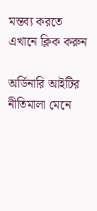মন্তব্য করতে এখানে ক্লিক করুন

অর্ডিনারি আইটির নীতিমালা মেনে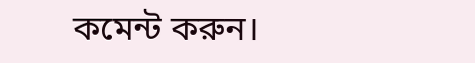কমেন্ট করুন।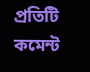প্রতিটি কমেন্ট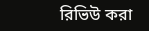রিভিউ করা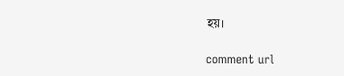হয়।

comment url